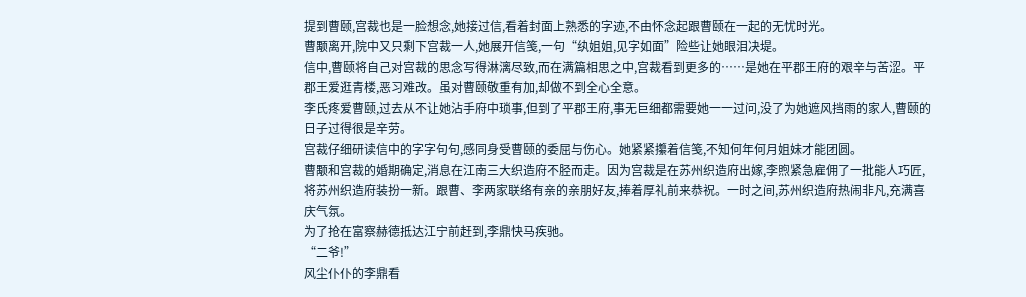提到曹颐,宫裁也是一脸想念,她接过信,看着封面上熟悉的字迹,不由怀念起跟曹颐在一起的无忧时光。
曹颙离开,院中又只剩下宫裁一人,她展开信笺,一句“纨姐姐,见字如面”险些让她眼泪决堤。
信中,曹颐将自己对宫裁的思念写得淋漓尽致,而在满篇相思之中,宫裁看到更多的……是她在平郡王府的艰辛与苦涩。平郡王爱逛青楼,恶习难改。虽对曹颐敬重有加,却做不到全心全意。
李氏疼爱曹颐,过去从不让她沾手府中琐事,但到了平郡王府,事无巨细都需要她一一过问,没了为她遮风挡雨的家人,曹颐的日子过得很是辛劳。
宫裁仔细研读信中的字字句句,感同身受曹颐的委屈与伤心。她紧紧攥着信笺,不知何年何月姐妹才能团圆。
曹颙和宫裁的婚期确定,消息在江南三大织造府不胫而走。因为宫裁是在苏州织造府出嫁,李煦紧急雇佣了一批能人巧匠,将苏州织造府装扮一新。跟曹、李两家联络有亲的亲朋好友,捧着厚礼前来恭祝。一时之间,苏州织造府热闹非凡,充满喜庆气氛。
为了抢在富察赫德抵达江宁前赶到,李鼎快马疾驰。
“二爷!”
风尘仆仆的李鼎看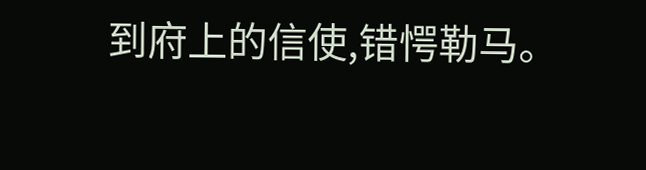到府上的信使,错愕勒马。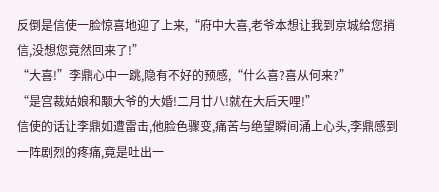反倒是信使一脸惊喜地迎了上来,“府中大喜,老爷本想让我到京城给您捎信,没想您竟然回来了!”
“大喜!”李鼎心中一跳,隐有不好的预感,“什么喜?喜从何来?”
“是宫裁姑娘和颙大爷的大婚!二月廿八!就在大后天哩!”
信使的话让李鼎如遭雷击,他脸色骤变,痛苦与绝望瞬间涌上心头,李鼎感到一阵剧烈的疼痛,竟是吐出一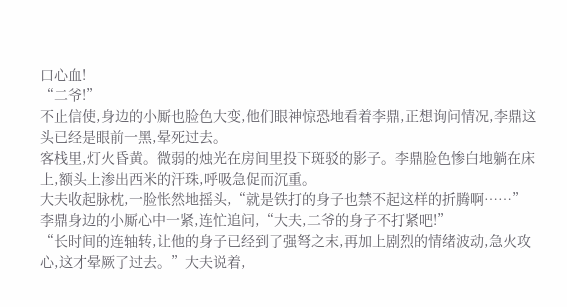口心血!
“二爷!”
不止信使,身边的小厮也脸色大变,他们眼神惊恐地看着李鼎,正想询问情况,李鼎这头已经是眼前一黑,晕死过去。
客栈里,灯火昏黄。微弱的烛光在房间里投下斑驳的影子。李鼎脸色惨白地躺在床上,额头上渗出西米的汗珠,呼吸急促而沉重。
大夫收起脉枕,一脸怅然地摇头,“就是铁打的身子也禁不起这样的折腾啊……”
李鼎身边的小厮心中一紧,连忙追问,“大夫,二爷的身子不打紧吧!”
“长时间的连轴转,让他的身子已经到了强弩之末,再加上剧烈的情绪波动,急火攻心,这才晕厥了过去。”大夫说着,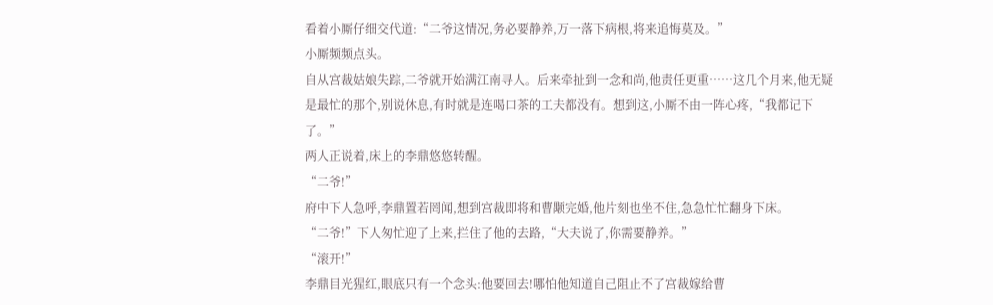看着小厮仔细交代道:“二爷这情况,务必要静养,万一落下病根,将来追悔莫及。”
小厮频频点头。
自从宫裁姑娘失踪,二爷就开始满江南寻人。后来牵扯到一念和尚,他责任更重……这几个月来,他无疑是最忙的那个,别说休息,有时就是连喝口茶的工夫都没有。想到这,小厮不由一阵心疼,“我都记下了。”
两人正说着,床上的李鼎悠悠转醒。
“二爷!”
府中下人急呼,李鼎置若罔闻,想到宫裁即将和曹颙完婚,他片刻也坐不住,急急忙忙翻身下床。
“二爷!”下人匆忙迎了上来,拦住了他的去路,“大夫说了,你需要静养。”
“滚开!”
李鼎目光猩红,眼底只有一个念头:他要回去!哪怕他知道自己阻止不了宫裁嫁给曹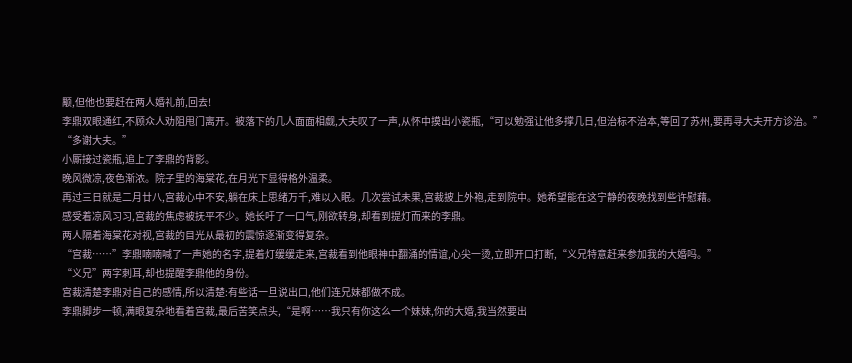颙,但他也要赶在两人婚礼前,回去!
李鼎双眼通红,不顾众人劝阻甩门离开。被落下的几人面面相觑,大夫叹了一声,从怀中摸出小瓷瓶,“可以勉强让他多撑几日,但治标不治本,等回了苏州,要再寻大夫开方诊治。”
“多谢大夫。”
小厮接过瓷瓶,追上了李鼎的背影。
晚风微凉,夜色渐浓。院子里的海棠花,在月光下显得格外温柔。
再过三日就是二月廿八,宫裁心中不安,躺在床上思绪万千,难以入眠。几次尝试未果,宫裁披上外袍,走到院中。她希望能在这宁静的夜晚找到些许慰藉。
感受着凉风习习,宫裁的焦虑被抚平不少。她长吁了一口气,刚欲转身,却看到提灯而来的李鼎。
两人隔着海棠花对视,宫裁的目光从最初的震惊逐渐变得复杂。
“宫裁……”李鼎喃喃喊了一声她的名字,提着灯缓缓走来,宫裁看到他眼神中翻涌的情谊,心尖一烫,立即开口打断,“义兄特意赶来参加我的大婚吗。”
“义兄”两字刺耳,却也提醒李鼎他的身份。
宫裁清楚李鼎对自己的感情,所以清楚:有些话一旦说出口,他们连兄妹都做不成。
李鼎脚步一顿,满眼复杂地看着宫裁,最后苦笑点头,“是啊……我只有你这么一个妹妹,你的大婚,我当然要出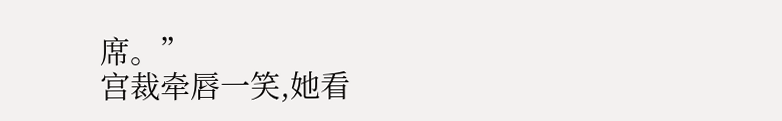席。”
宫裁牵唇一笑,她看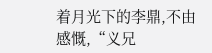着月光下的李鼎,不由感慨,“义兄